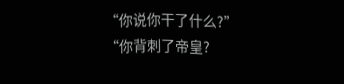“你说你干了什么?”
“你背刺了帝皇?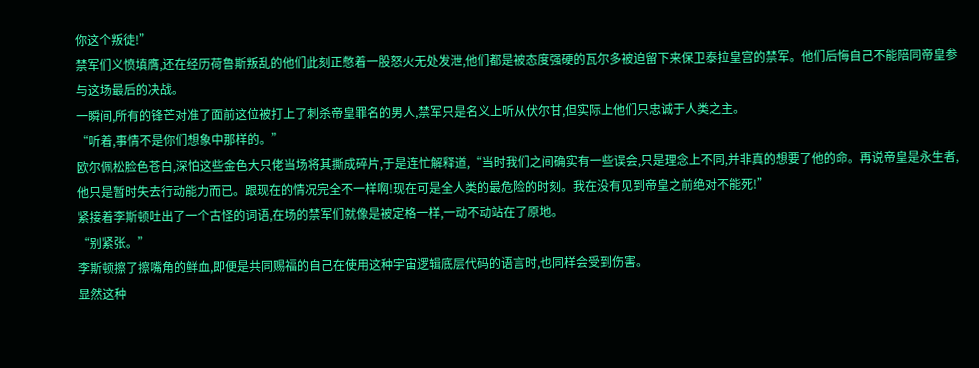你这个叛徒!”
禁军们义愤填膺,还在经历荷鲁斯叛乱的他们此刻正憋着一股怒火无处发泄,他们都是被态度强硬的瓦尔多被迫留下来保卫泰拉皇宫的禁军。他们后悔自己不能陪同帝皇参与这场最后的决战。
一瞬间,所有的锋芒对准了面前这位被打上了刺杀帝皇罪名的男人,禁军只是名义上听从伏尔甘,但实际上他们只忠诚于人类之主。
“听着,事情不是你们想象中那样的。”
欧尔佩松脸色苍白,深怕这些金色大只佬当场将其撕成碎片,于是连忙解释道,“当时我们之间确实有一些误会,只是理念上不同,并非真的想要了他的命。再说帝皇是永生者,他只是暂时失去行动能力而已。跟现在的情况完全不一样啊!现在可是全人类的最危险的时刻。我在没有见到帝皇之前绝对不能死!”
紧接着李斯顿吐出了一个古怪的词语,在场的禁军们就像是被定格一样,一动不动站在了原地。
“别紧张。”
李斯顿擦了擦嘴角的鲜血,即便是共同赐福的自己在使用这种宇宙逻辑底层代码的语言时,也同样会受到伤害。
显然这种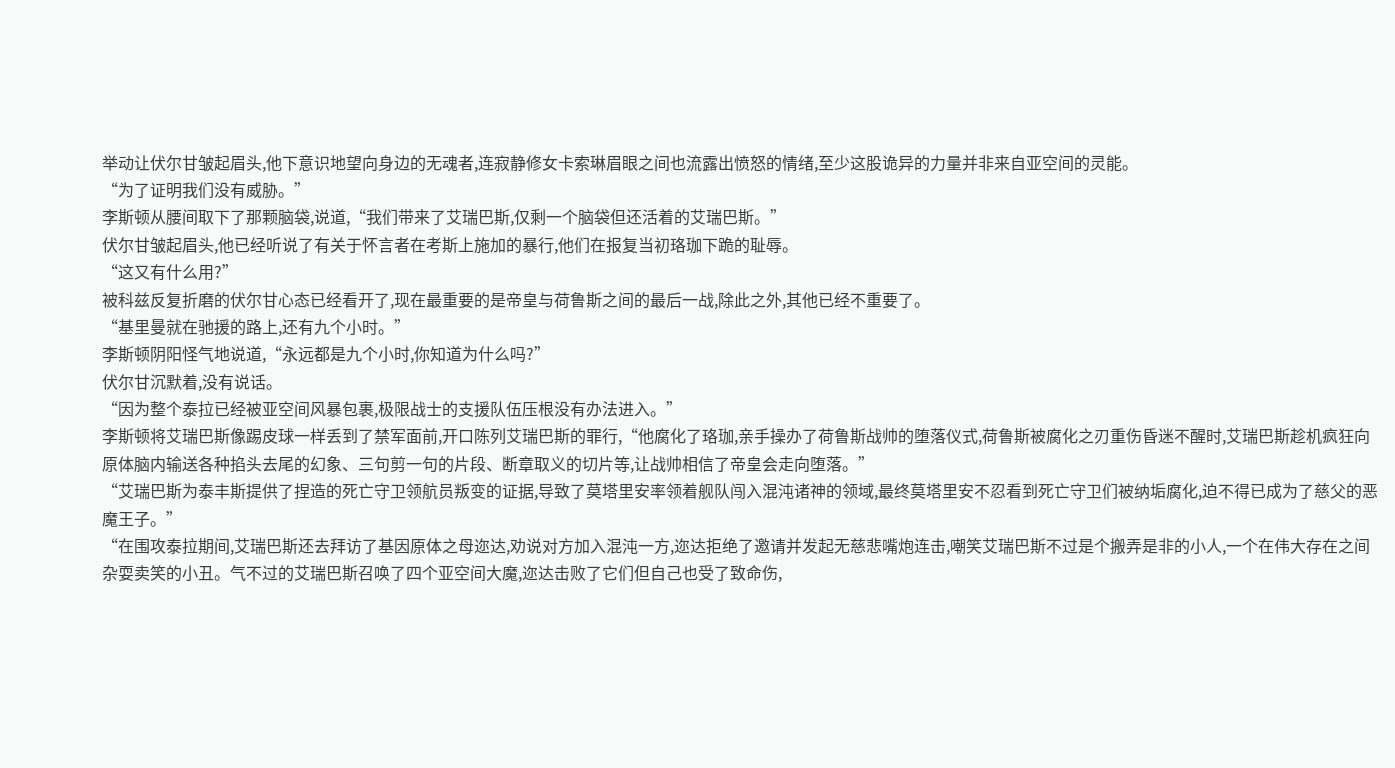举动让伏尔甘皱起眉头,他下意识地望向身边的无魂者,连寂静修女卡索琳眉眼之间也流露出愤怒的情绪,至少这股诡异的力量并非来自亚空间的灵能。
“为了证明我们没有威胁。”
李斯顿从腰间取下了那颗脑袋,说道,“我们带来了艾瑞巴斯,仅剩一个脑袋但还活着的艾瑞巴斯。”
伏尔甘皱起眉头,他已经听说了有关于怀言者在考斯上施加的暴行,他们在报复当初珞珈下跪的耻辱。
“这又有什么用?”
被科兹反复折磨的伏尔甘心态已经看开了,现在最重要的是帝皇与荷鲁斯之间的最后一战,除此之外,其他已经不重要了。
“基里曼就在驰援的路上,还有九个小时。”
李斯顿阴阳怪气地说道,“永远都是九个小时,你知道为什么吗?”
伏尔甘沉默着,没有说话。
“因为整个泰拉已经被亚空间风暴包裹,极限战士的支援队伍压根没有办法进入。”
李斯顿将艾瑞巴斯像踢皮球一样丢到了禁军面前,开口陈列艾瑞巴斯的罪行,“他腐化了珞珈,亲手操办了荷鲁斯战帅的堕落仪式,荷鲁斯被腐化之刃重伤昏迷不醒时,艾瑞巴斯趁机疯狂向原体脑内输送各种掐头去尾的幻象、三句剪一句的片段、断章取义的切片等,让战帅相信了帝皇会走向堕落。”
“艾瑞巴斯为泰丰斯提供了捏造的死亡守卫领航员叛变的证据,导致了莫塔里安率领着舰队闯入混沌诸神的领域,最终莫塔里安不忍看到死亡守卫们被纳垢腐化,迫不得已成为了慈父的恶魔王子。”
“在围攻泰拉期间,艾瑞巴斯还去拜访了基因原体之母迩达,劝说对方加入混沌一方,迩达拒绝了邀请并发起无慈悲嘴炮连击,嘲笑艾瑞巴斯不过是个搬弄是非的小人,一个在伟大存在之间杂耍卖笑的小丑。气不过的艾瑞巴斯召唤了四个亚空间大魔,迩达击败了它们但自己也受了致命伤,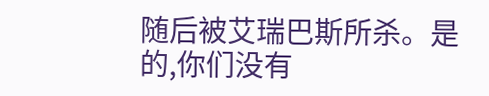随后被艾瑞巴斯所杀。是的,你们没有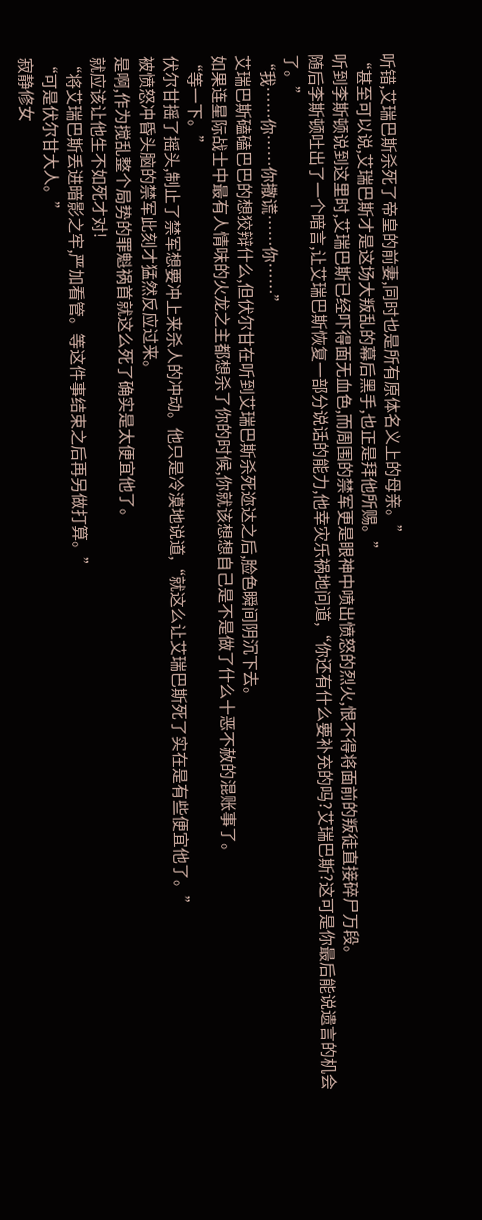听错,艾瑞巴斯杀死了帝皇的前妻,同时也是所有原体名义上的母亲。”
“甚至可以说,艾瑞巴斯才是这场大叛乱的幕后黑手,也正是拜他所赐。”
听到李斯顿说到这里时,艾瑞巴斯已经吓得面无血色,而周围的禁军更是眼神中喷出愤怒的烈火,恨不得将面前的叛徒直接碎尸万段。
随后李斯顿吐出了一个暗言,让艾瑞巴斯恢复一部分说话的能力,他幸灾乐祸地问道,“你还有什么要补充的吗?艾瑞巴斯?这可是你最后能说遗言的机会了。”
“我……你……你撒谎……你……”
艾瑞巴斯磕磕巴巴的想狡辩什么,但伏尔甘在听到艾瑞巴斯杀死迩达之后,脸色瞬间阴沉下去。
如果连星际战士中最有人情味的火龙之主都想杀了你的时候,你就该想想自己是不是做了什么十恶不赦的混账事了。
“等一下。”
伏尔甘摇了摇头,制止了禁军想要冲上来杀人的冲动。他只是冷漠地说道,“就这么让艾瑞巴斯死了实在是有些便宜他了。”
被愤怒冲昏头脑的禁军此刻才猛然反应过来。
是啊,作为搅乱整个局势的罪魁祸首就这么死了确实是太便宜他了。
就应该让他生不如死才对!
“将艾瑞巴斯丢进暗影之牢,严加看管。等这件事结束之后再另做打算。”
“可是伏尔甘大人。”
寂静修女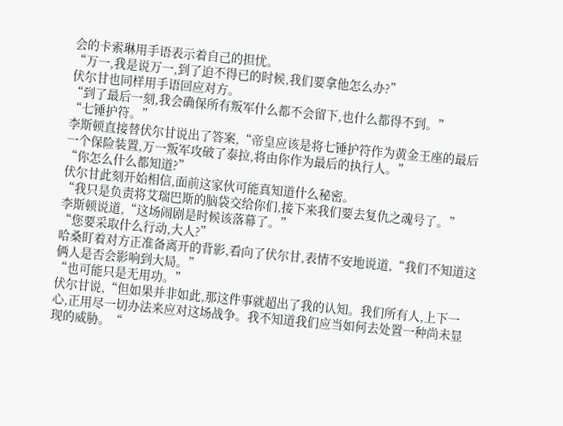会的卡索琳用手语表示着自己的担忧。
“万一,我是说万一,到了迫不得已的时候,我们要拿他怎么办?”
伏尔甘也同样用手语回应对方。
“到了最后一刻,我会确保所有叛军什么都不会留下,也什么都得不到。”
“七锤护符。”
李斯顿直接替伏尔甘说出了答案,“帝皇应该是将七锤护符作为黄金王座的最后一个保险装置,万一叛军攻破了泰拉,将由你作为最后的执行人。”
“你怎么什么都知道?”
伏尔甘此刻开始相信,面前这家伙可能真知道什么秘密。
“我只是负责将艾瑞巴斯的脑袋交给你们,接下来我们要去复仇之魂号了。”
李斯顿说道,“这场闹剧是时候该落幕了。”
“您要采取什么行动,大人?”
哈桑盯着对方正准备离开的背影,看向了伏尔甘,表情不安地说道,“我们不知道这俩人是否会影响到大局。”
“也可能只是无用功。”
伏尔甘说,“但如果并非如此,那这件事就超出了我的认知。我们所有人,上下一心,正用尽一切办法来应对这场战争。我不知道我们应当如何去处置一种尚未显现的威胁。“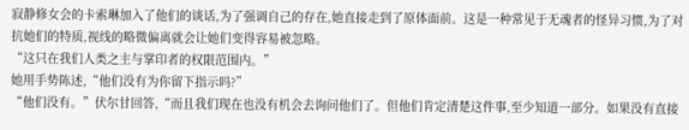寂静修女会的卡索琳加入了他们的谈话,为了强调自己的存在,她直接走到了原体面前。这是一种常见于无魂者的怪异习惯,为了对抗她们的特质,视线的略微偏离就会让她们变得容易被忽略。
“这只在我们人类之主与掌印者的权限范围内。”
她用手势陈述,“他们没有为你留下指示吗?”
“他们没有。”伏尔甘回答,“而且我们现在也没有机会去询问他们了。但他们肯定清楚这件事,至少知道一部分。如果没有直接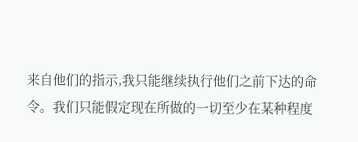来自他们的指示,我只能继续执行他们之前下达的命令。我们只能假定现在所做的一切至少在某种程度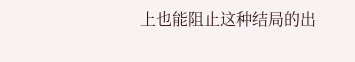上也能阻止这种结局的出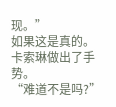现。”
如果这是真的。
卡索琳做出了手势。
“难道不是吗?”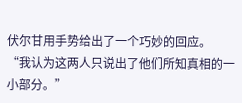伏尔甘用手势给出了一个巧妙的回应。
“我认为这两人只说出了他们所知真相的一小部分。”